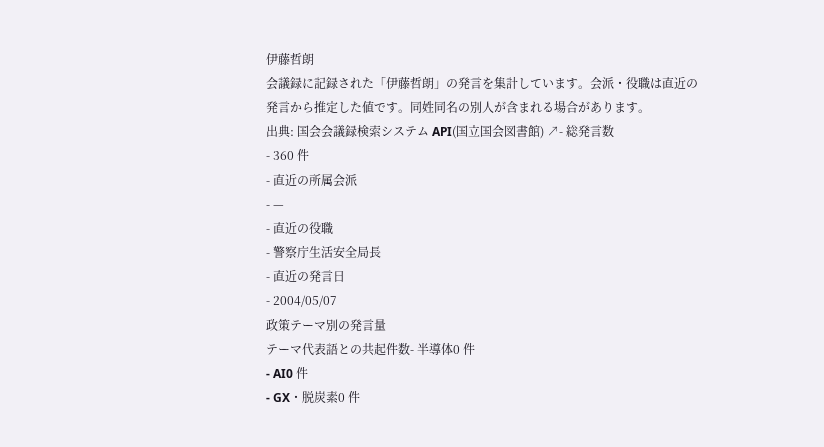伊藤哲朗
会議録に記録された「伊藤哲朗」の発言を集計しています。会派・役職は直近の発言から推定した値です。同姓同名の別人が含まれる場合があります。
出典: 国会会議録検索システム API(国立国会図書館) ↗- 総発言数
- 360 件
- 直近の所属会派
- —
- 直近の役職
- 警察庁生活安全局長
- 直近の発言日
- 2004/05/07
政策テーマ別の発言量
テーマ代表語との共起件数- 半導体0 件
- AI0 件
- GX・脱炭素0 件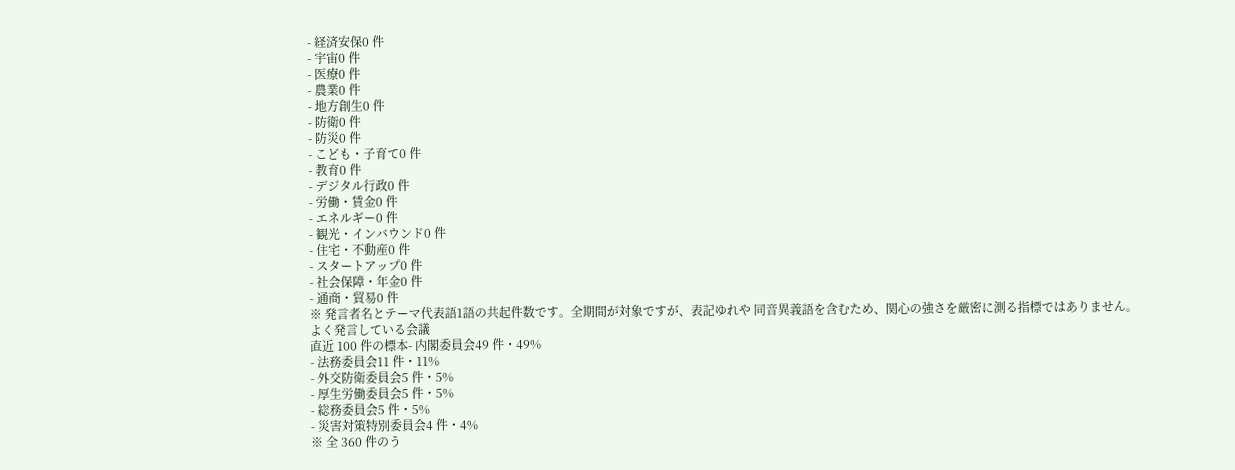- 経済安保0 件
- 宇宙0 件
- 医療0 件
- 農業0 件
- 地方創生0 件
- 防衛0 件
- 防災0 件
- こども・子育て0 件
- 教育0 件
- デジタル行政0 件
- 労働・賃金0 件
- エネルギー0 件
- 観光・インバウンド0 件
- 住宅・不動産0 件
- スタートアップ0 件
- 社会保障・年金0 件
- 通商・貿易0 件
※ 発言者名とテーマ代表語1語の共起件数です。全期間が対象ですが、表記ゆれや 同音異義語を含むため、関心の強さを厳密に測る指標ではありません。
よく発言している会議
直近 100 件の標本- 内閣委員会49 件・49%
- 法務委員会11 件・11%
- 外交防衛委員会5 件・5%
- 厚生労働委員会5 件・5%
- 総務委員会5 件・5%
- 災害対策特別委員会4 件・4%
※ 全 360 件のう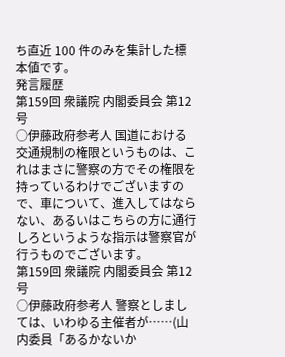ち直近 100 件のみを集計した標本値です。
発言履歴
第159回 衆議院 内閣委員会 第12号
○伊藤政府参考人 国道における交通規制の権限というものは、これはまさに警察の方でその権限を持っているわけでございますので、車について、進入してはならない、あるいはこちらの方に通行しろというような指示は警察官が行うものでございます。
第159回 衆議院 内閣委員会 第12号
○伊藤政府参考人 警察としましては、いわゆる主催者が……(山内委員「あるかないか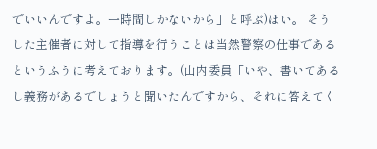でいいんですよ。一時間しかないから」と呼ぶ)はい。 そうした主催者に対して指導を行うことは当然警察の仕事であるというふうに考えております。(山内委員「いや、書いてあるし義務があるでしょうと聞いたんですから、それに答えてく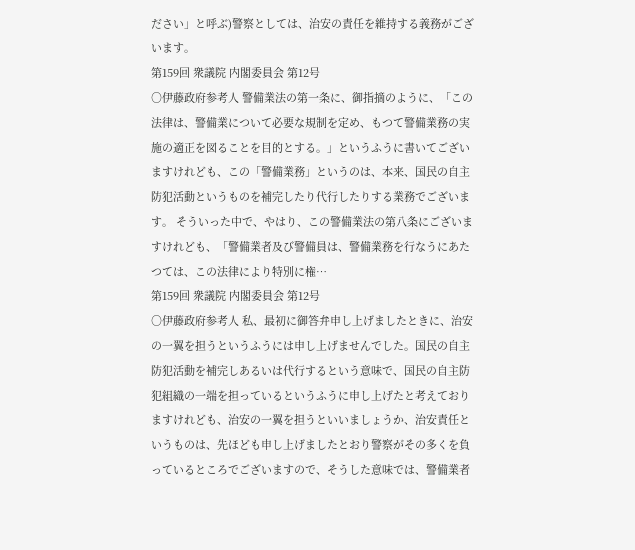ださい」と呼ぶ)警察としては、治安の責任を維持する義務がございます。
第159回 衆議院 内閣委員会 第12号
○伊藤政府参考人 警備業法の第一条に、御指摘のように、「この法律は、警備業について必要な規制を定め、もつて警備業務の実施の適正を図ることを目的とする。」というふうに書いてございますけれども、この「警備業務」というのは、本来、国民の自主防犯活動というものを補完したり代行したりする業務でございます。 そういった中で、やはり、この警備業法の第八条にございますけれども、「警備業者及び警備員は、警備業務を行なうにあたつては、この法律により特別に権…
第159回 衆議院 内閣委員会 第12号
○伊藤政府参考人 私、最初に御答弁申し上げましたときに、治安の一翼を担うというふうには申し上げませんでした。国民の自主防犯活動を補完しあるいは代行するという意味で、国民の自主防犯組織の一端を担っているというふうに申し上げたと考えておりますけれども、治安の一翼を担うといいましょうか、治安責任というものは、先ほども申し上げましたとおり警察がその多くを負っているところでございますので、そうした意味では、警備業者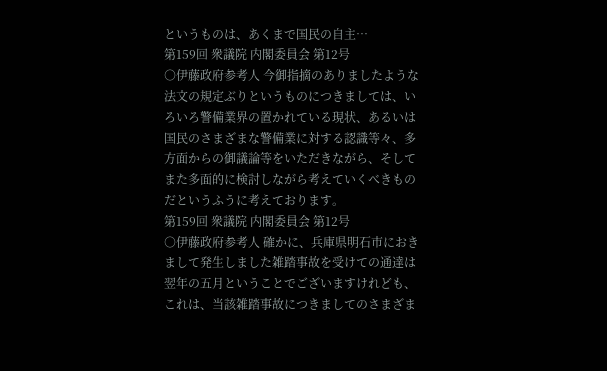というものは、あくまで国民の自主…
第159回 衆議院 内閣委員会 第12号
○伊藤政府参考人 今御指摘のありましたような法文の規定ぶりというものにつきましては、いろいろ警備業界の置かれている現状、あるいは国民のさまざまな警備業に対する認識等々、多方面からの御議論等をいただきながら、そしてまた多面的に検討しながら考えていくべきものだというふうに考えております。
第159回 衆議院 内閣委員会 第12号
○伊藤政府参考人 確かに、兵庫県明石市におきまして発生しました雑踏事故を受けての通達は翌年の五月ということでございますけれども、これは、当該雑踏事故につきましてのさまざま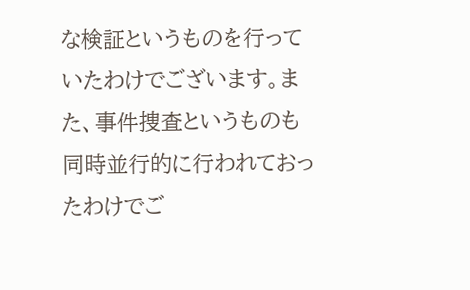な検証というものを行っていたわけでございます。また、事件捜査というものも同時並行的に行われておったわけでご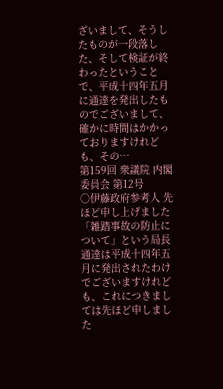ざいまして、そうしたものが一段落した、そして検証が終わったということで、平成十四年五月に通達を発出したものでございまして、確かに時間はかかっておりますけれども、その…
第159回 衆議院 内閣委員会 第12号
○伊藤政府参考人 先ほど申し上げました「雑踏事故の防止について」という局長通達は平成十四年五月に発出されたわけでございますけれども、これにつきましては先ほど申しました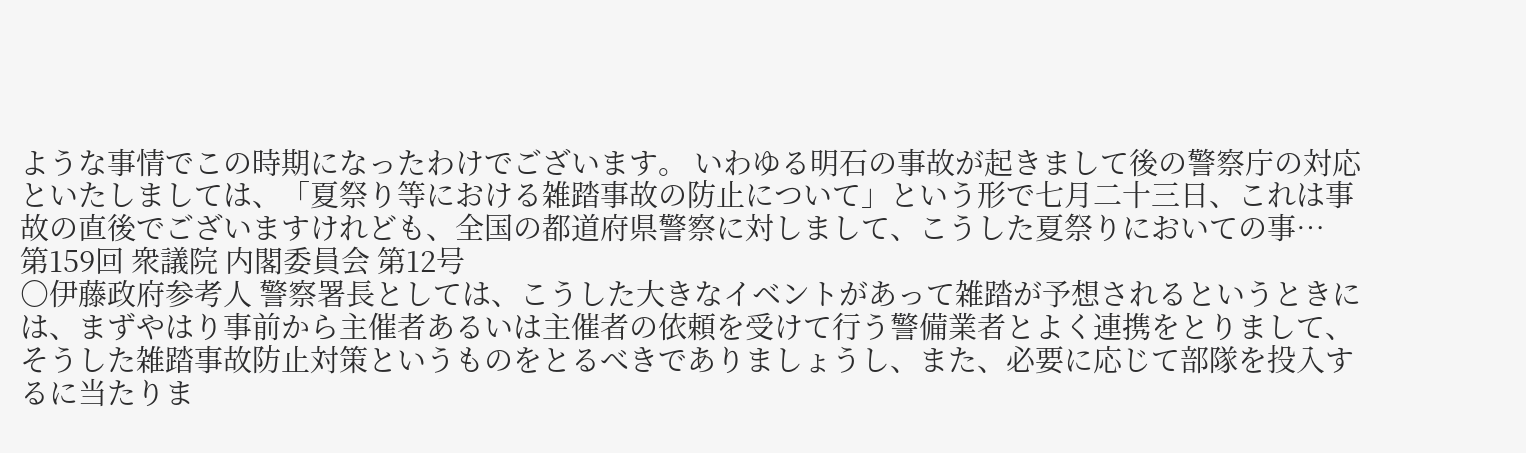ような事情でこの時期になったわけでございます。 いわゆる明石の事故が起きまして後の警察庁の対応といたしましては、「夏祭り等における雑踏事故の防止について」という形で七月二十三日、これは事故の直後でございますけれども、全国の都道府県警察に対しまして、こうした夏祭りにおいての事…
第159回 衆議院 内閣委員会 第12号
○伊藤政府参考人 警察署長としては、こうした大きなイベントがあって雑踏が予想されるというときには、まずやはり事前から主催者あるいは主催者の依頼を受けて行う警備業者とよく連携をとりまして、そうした雑踏事故防止対策というものをとるべきでありましょうし、また、必要に応じて部隊を投入するに当たりま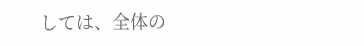しては、全体の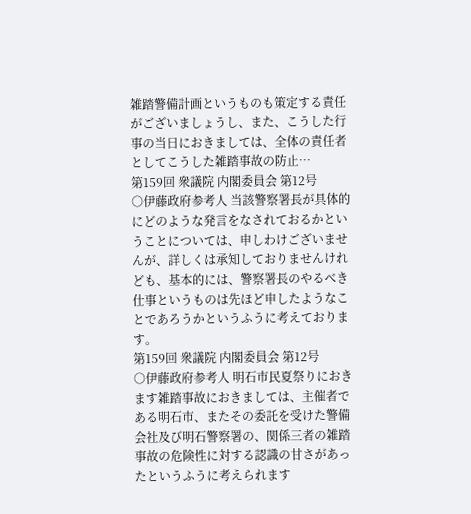雑踏警備計画というものも策定する責任がございましょうし、また、こうした行事の当日におきましては、全体の責任者としてこうした雑踏事故の防止…
第159回 衆議院 内閣委員会 第12号
○伊藤政府参考人 当該警察署長が具体的にどのような発言をなされておるかということについては、申しわけございませんが、詳しくは承知しておりませんけれども、基本的には、警察署長のやるべき仕事というものは先ほど申したようなことであろうかというふうに考えております。
第159回 衆議院 内閣委員会 第12号
○伊藤政府参考人 明石市民夏祭りにおきます雑踏事故におきましては、主催者である明石市、またその委託を受けた警備会社及び明石警察署の、関係三者の雑踏事故の危険性に対する認識の甘さがあったというふうに考えられます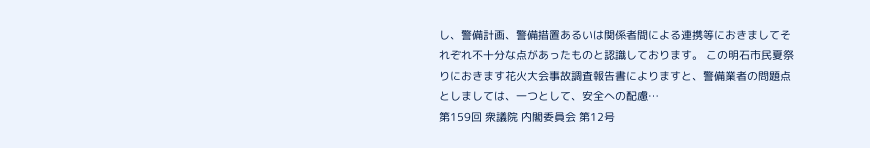し、警備計画、警備措置あるいは関係者間による連携等におきましてそれぞれ不十分な点があったものと認識しております。 この明石市民夏祭りにおきます花火大会事故調査報告書によりますと、警備業者の問題点としましては、一つとして、安全への配慮…
第159回 衆議院 内閣委員会 第12号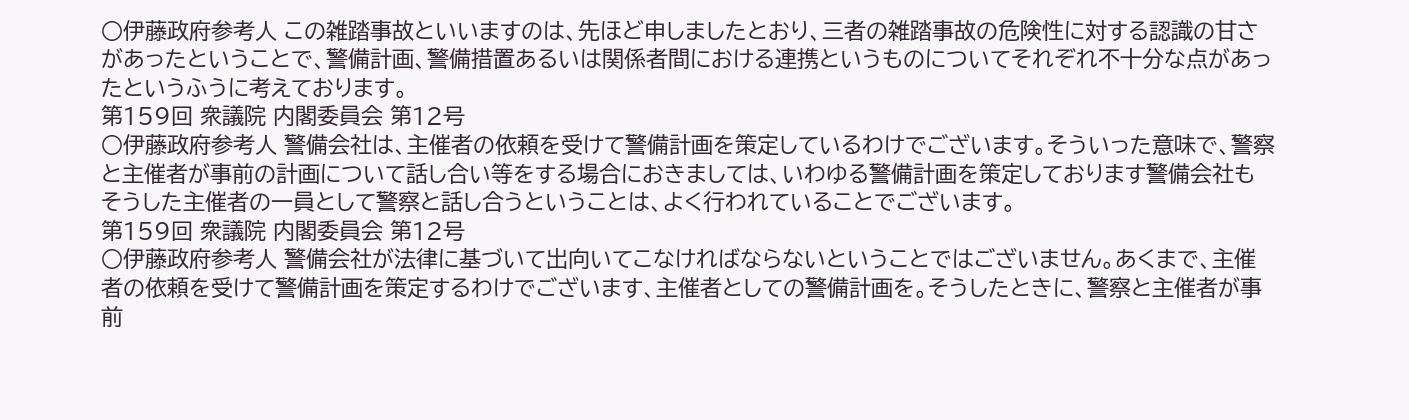○伊藤政府参考人 この雑踏事故といいますのは、先ほど申しましたとおり、三者の雑踏事故の危険性に対する認識の甘さがあったということで、警備計画、警備措置あるいは関係者間における連携というものについてそれぞれ不十分な点があったというふうに考えております。
第159回 衆議院 内閣委員会 第12号
○伊藤政府参考人 警備会社は、主催者の依頼を受けて警備計画を策定しているわけでございます。そういった意味で、警察と主催者が事前の計画について話し合い等をする場合におきましては、いわゆる警備計画を策定しております警備会社もそうした主催者の一員として警察と話し合うということは、よく行われていることでございます。
第159回 衆議院 内閣委員会 第12号
○伊藤政府参考人 警備会社が法律に基づいて出向いてこなければならないということではございません。あくまで、主催者の依頼を受けて警備計画を策定するわけでございます、主催者としての警備計画を。そうしたときに、警察と主催者が事前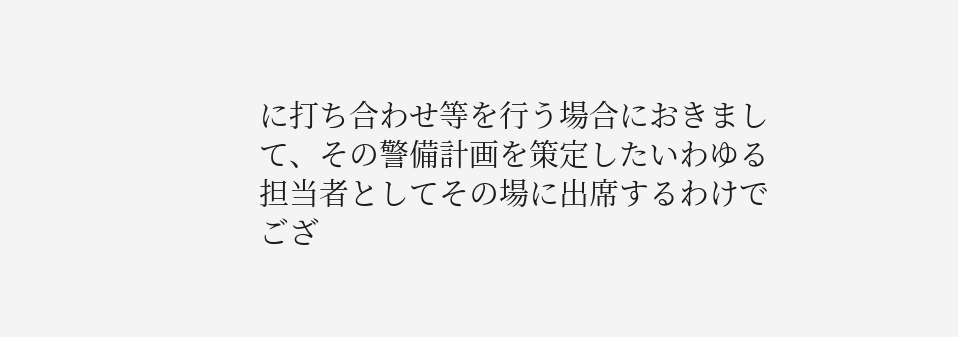に打ち合わせ等を行う場合におきまして、その警備計画を策定したいわゆる担当者としてその場に出席するわけでござ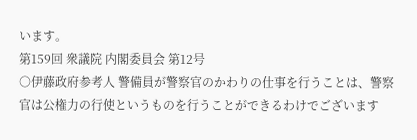います。
第159回 衆議院 内閣委員会 第12号
○伊藤政府参考人 警備員が警察官のかわりの仕事を行うことは、警察官は公権力の行使というものを行うことができるわけでございます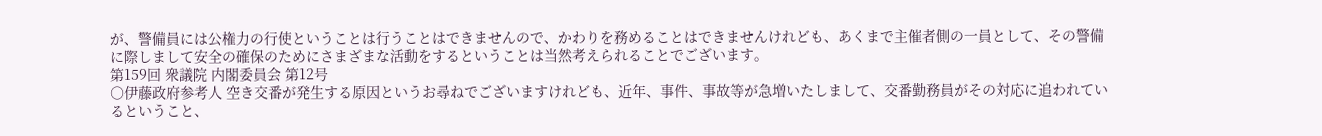が、警備員には公権力の行使ということは行うことはできませんので、かわりを務めることはできませんけれども、あくまで主催者側の一員として、その警備に際しまして安全の確保のためにさまざまな活動をするということは当然考えられることでございます。
第159回 衆議院 内閣委員会 第12号
○伊藤政府参考人 空き交番が発生する原因というお尋ねでございますけれども、近年、事件、事故等が急増いたしまして、交番勤務員がその対応に追われているということ、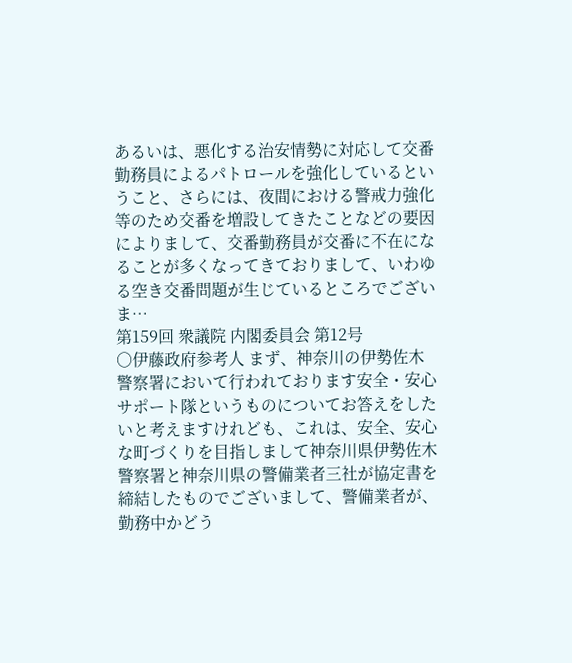あるいは、悪化する治安情勢に対応して交番勤務員によるパトロールを強化しているということ、さらには、夜間における警戒力強化等のため交番を増設してきたことなどの要因によりまして、交番勤務員が交番に不在になることが多くなってきておりまして、いわゆる空き交番問題が生じているところでございま…
第159回 衆議院 内閣委員会 第12号
○伊藤政府参考人 まず、神奈川の伊勢佐木警察署において行われております安全・安心サポート隊というものについてお答えをしたいと考えますけれども、これは、安全、安心な町づくりを目指しまして神奈川県伊勢佐木警察署と神奈川県の警備業者三社が協定書を締結したものでございまして、警備業者が、勤務中かどう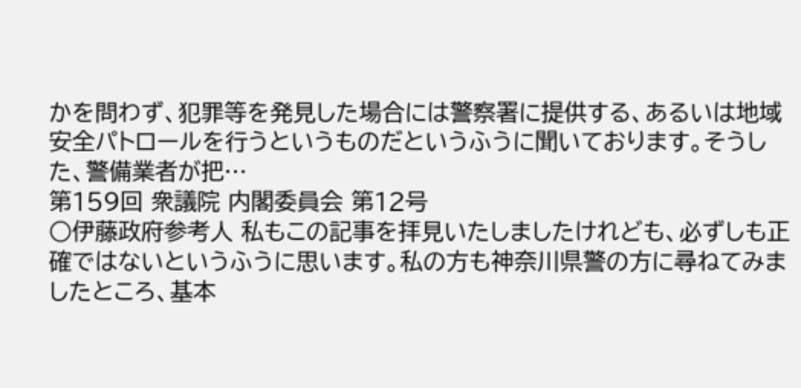かを問わず、犯罪等を発見した場合には警察署に提供する、あるいは地域安全パトロールを行うというものだというふうに聞いております。そうした、警備業者が把…
第159回 衆議院 内閣委員会 第12号
○伊藤政府参考人 私もこの記事を拝見いたしましたけれども、必ずしも正確ではないというふうに思います。私の方も神奈川県警の方に尋ねてみましたところ、基本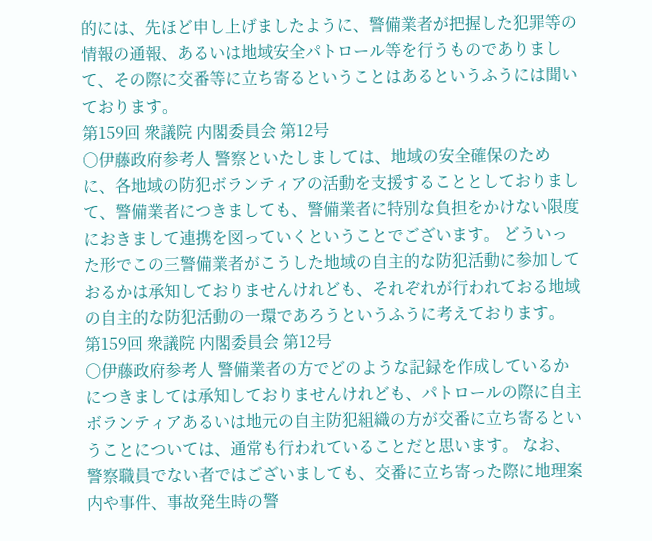的には、先ほど申し上げましたように、警備業者が把握した犯罪等の情報の通報、あるいは地域安全パトロール等を行うものでありまして、その際に交番等に立ち寄るということはあるというふうには聞いております。
第159回 衆議院 内閣委員会 第12号
○伊藤政府参考人 警察といたしましては、地域の安全確保のために、各地域の防犯ボランティアの活動を支援することとしておりまして、警備業者につきましても、警備業者に特別な負担をかけない限度におきまして連携を図っていくということでございます。 どういった形でこの三警備業者がこうした地域の自主的な防犯活動に参加しておるかは承知しておりませんけれども、それぞれが行われておる地域の自主的な防犯活動の一環であろうというふうに考えております。
第159回 衆議院 内閣委員会 第12号
○伊藤政府参考人 警備業者の方でどのような記録を作成しているかにつきましては承知しておりませんけれども、パトロールの際に自主ボランティアあるいは地元の自主防犯組織の方が交番に立ち寄るということについては、通常も行われていることだと思います。 なお、警察職員でない者ではございましても、交番に立ち寄った際に地理案内や事件、事故発生時の警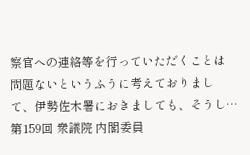察官への連絡等を行っていただくことは問題ないというふうに考えておりまして、伊勢佐木署におきましても、そうし…
第159回 衆議院 内閣委員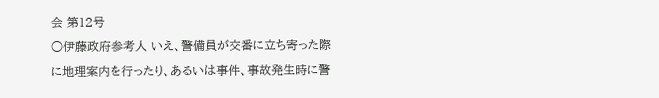会 第12号
○伊藤政府参考人 いえ、警備員が交番に立ち寄った際に地理案内を行ったり、あるいは事件、事故発生時に警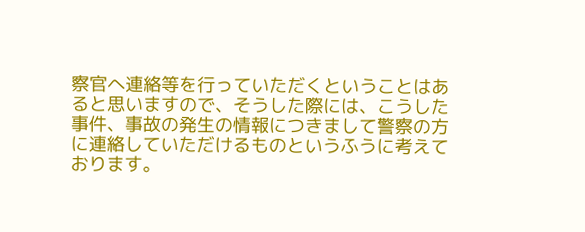察官へ連絡等を行っていただくということはあると思いますので、そうした際には、こうした事件、事故の発生の情報につきまして警察の方に連絡していただけるものというふうに考えております。